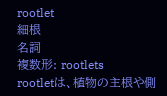rootlet
細根
名詞
複数形: rootlets
rootletは、植物の主根や側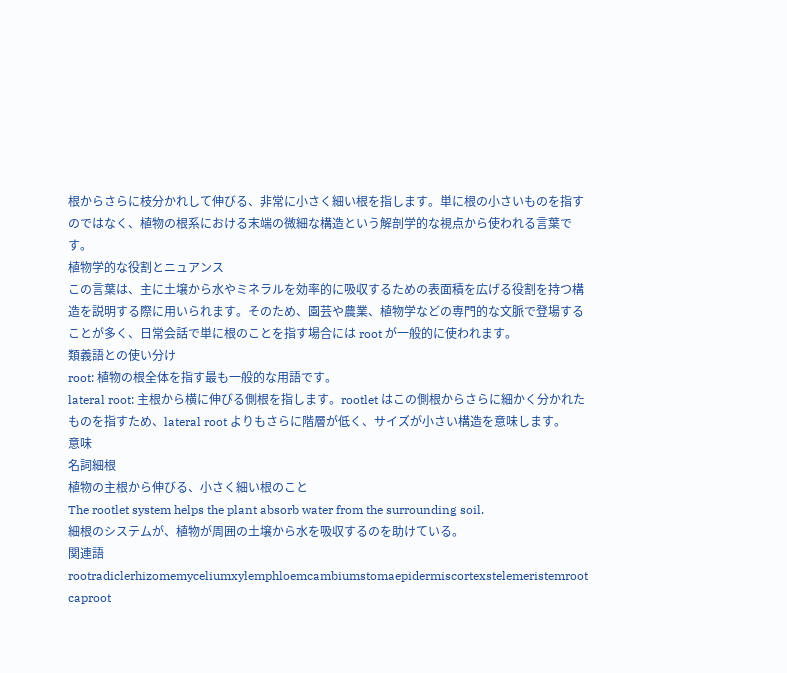根からさらに枝分かれして伸びる、非常に小さく細い根を指します。単に根の小さいものを指すのではなく、植物の根系における末端の微細な構造という解剖学的な視点から使われる言葉です。
植物学的な役割とニュアンス
この言葉は、主に土壌から水やミネラルを効率的に吸収するための表面積を広げる役割を持つ構造を説明する際に用いられます。そのため、園芸や農業、植物学などの専門的な文脈で登場することが多く、日常会話で単に根のことを指す場合には root が一般的に使われます。
類義語との使い分け
root: 植物の根全体を指す最も一般的な用語です。
lateral root: 主根から横に伸びる側根を指します。rootlet はこの側根からさらに細かく分かれたものを指すため、lateral root よりもさらに階層が低く、サイズが小さい構造を意味します。
意味
名詞細根
植物の主根から伸びる、小さく細い根のこと
The rootlet system helps the plant absorb water from the surrounding soil.
細根のシステムが、植物が周囲の土壌から水を吸収するのを助けている。
関連語
rootradiclerhizomemyceliumxylemphloemcambiumstomaepidermiscortexstelemeristemroot caproot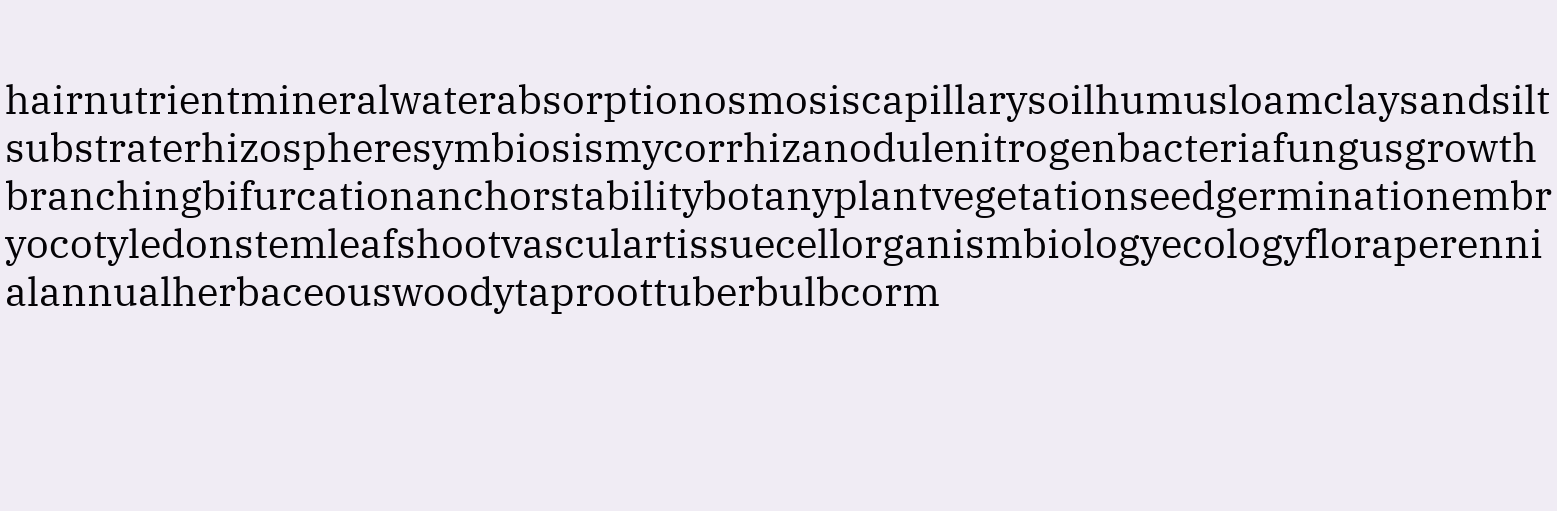hairnutrientmineralwaterabsorptionosmosiscapillarysoilhumusloamclaysandsiltsubstraterhizospheresymbiosismycorrhizanodulenitrogenbacteriafungusgrowthbranchingbifurcationanchorstabilitybotanyplantvegetationseedgerminationembryocotyledonstemleafshootvasculartissuecellorganismbiologyecologyfloraperennialannualherbaceouswoodytaproottuberbulbcorm